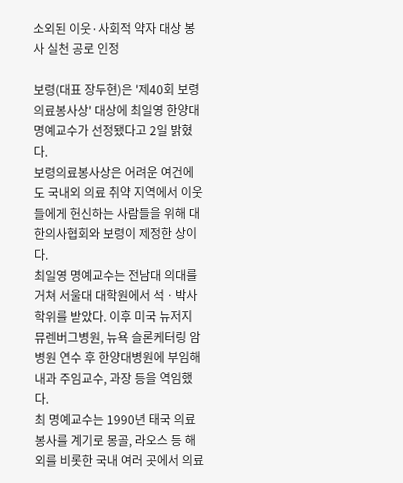소외된 이웃·사회적 약자 대상 봉사 실천 공로 인정

보령(대표 장두현)은 '제40회 보령의료봉사상' 대상에 최일영 한양대 명예교수가 선정됐다고 2일 밝혔다.
보령의료봉사상은 어려운 여건에도 국내외 의료 취약 지역에서 이웃들에게 헌신하는 사람들을 위해 대한의사협회와 보령이 제정한 상이다.
최일영 명예교수는 전남대 의대를 거쳐 서울대 대학원에서 석ㆍ박사 학위를 받았다. 이후 미국 뉴저지 뮤렌버그병원, 뉴욕 슬론케터링 암병원 연수 후 한양대병원에 부임해 내과 주임교수, 과장 등을 역임했다.
최 명예교수는 1990년 태국 의료봉사를 계기로 몽골, 라오스 등 해외를 비롯한 국내 여러 곳에서 의료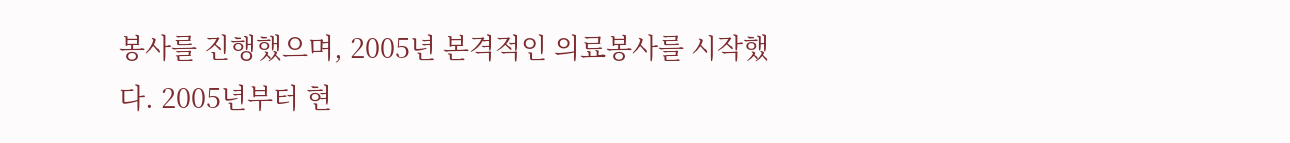봉사를 진행했으며, 2005년 본격적인 의료봉사를 시작했다. 2005년부터 현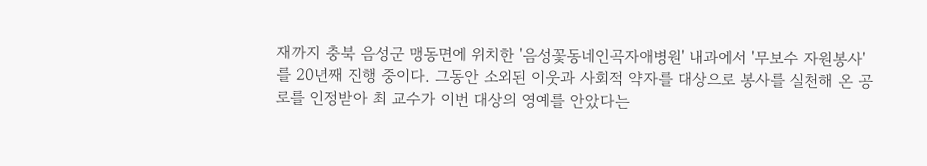재까지 충북 음성군 맹동면에 위치한 '음성꽃동네인곡자애병원' 내과에서 '무보수 자원봉사'를 20년째 진행 중이다. 그동안 소외된 이웃과 사회적 약자를 대상으로 봉사를 실천해 온 공로를 인정받아 최 교수가 이번 대상의 영예를 안았다는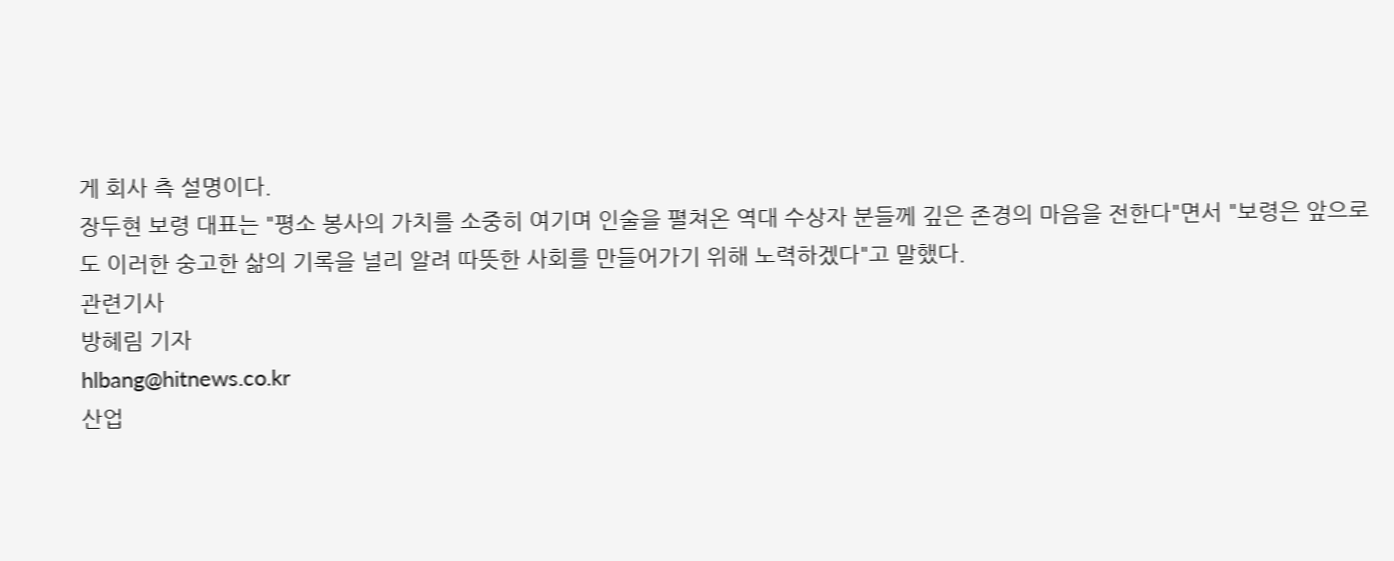게 회사 측 설명이다.
장두현 보령 대표는 "평소 봉사의 가치를 소중히 여기며 인술을 펼쳐온 역대 수상자 분들께 깊은 존경의 마음을 전한다"면서 "보령은 앞으로도 이러한 숭고한 삶의 기록을 널리 알려 따뜻한 사회를 만들어가기 위해 노력하겠다"고 말했다.
관련기사
방혜림 기자
hlbang@hitnews.co.kr
산업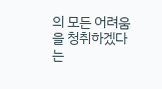의 모든 어려움을 청취하겠다는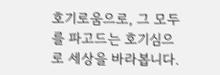호기로움으로, 그 모두를 파고드는 호기심으로 세상을 바라봅니다.